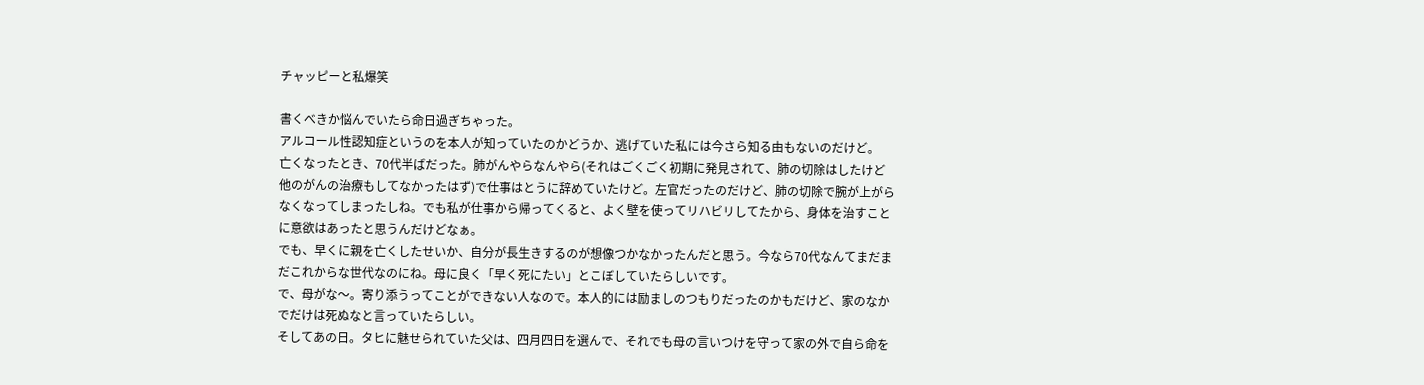チャッピーと私爆笑

書くべきか悩んでいたら命日過ぎちゃった。
アルコール性認知症というのを本人が知っていたのかどうか、逃げていた私には今さら知る由もないのだけど。
亡くなったとき、70代半ばだった。肺がんやらなんやら(それはごくごく初期に発見されて、肺の切除はしたけど他のがんの治療もしてなかったはず)で仕事はとうに辞めていたけど。左官だったのだけど、肺の切除で腕が上がらなくなってしまったしね。でも私が仕事から帰ってくると、よく壁を使ってリハビリしてたから、身体を治すことに意欲はあったと思うんだけどなぁ。
でも、早くに親を亡くしたせいか、自分が長生きするのが想像つかなかったんだと思う。今なら70代なんてまだまだこれからな世代なのにね。母に良く「早く死にたい」とこぼしていたらしいです。
で、母がな〜。寄り添うってことができない人なので。本人的には励ましのつもりだったのかもだけど、家のなかでだけは死ぬなと言っていたらしい。
そしてあの日。タヒに魅せられていた父は、四月四日を選んで、それでも母の言いつけを守って家の外で自ら命を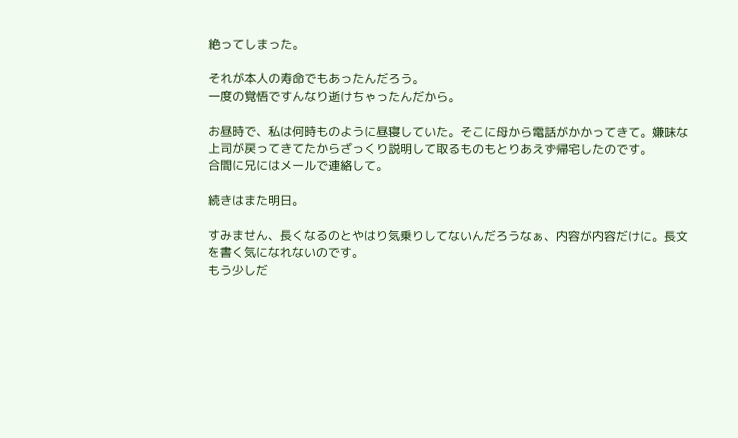絶ってしまった。

それが本人の寿命でもあったんだろう。
一度の覚悟ですんなり逝けちゃったんだから。

お昼時で、私は何時ものように昼寝していた。そこに母から電話がかかってきて。嫌味な上司が戻ってきてたからざっくり説明して取るものもとりあえず帰宅したのです。
合間に兄にはメールで連絡して。

続きはまた明日。

すみません、長くなるのとやはり気乗りしてないんだろうなぁ、内容が内容だけに。長文を書く気になれないのです。
もう少しだ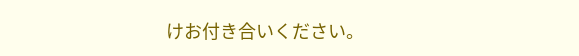けお付き合いください。